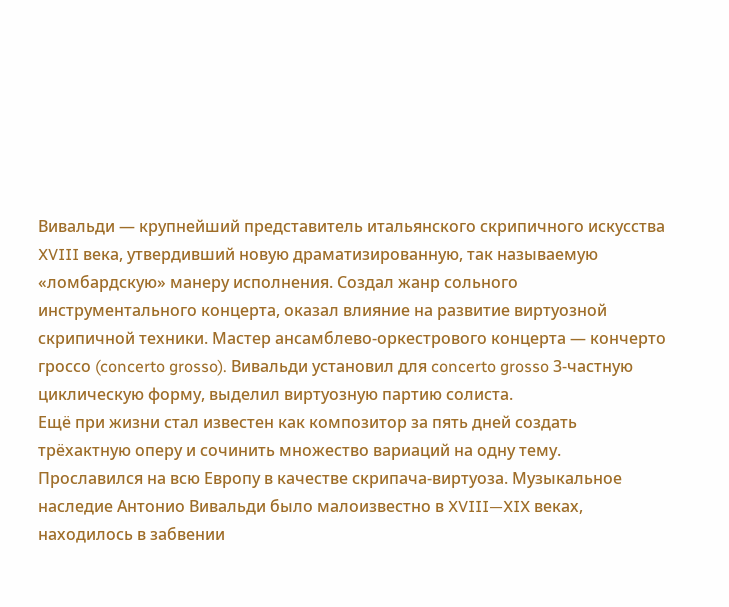Вивальди — крупнейший представитель итальянского скрипичного искусства XVIII века, утвердивший новую драматизированную, так называемую «ломбардскую» манеру исполнения. Создал жанр сольного инструментального концерта, оказал влияние на развитие виртуозной скрипичной техники. Мастер ансамблево-оркестрового концерта — кончерто гроссо (concerto grosso). Вивальди установил для concerto grosso 3-частную циклическую форму, выделил виртуозную партию солиста.
Ещё при жизни стал известен как композитор за пять дней создать трёхактную оперу и сочинить множество вариаций на одну тему.
Прославился на всю Европу в качестве скрипача-виртуоза. Музыкальное наследие Антонио Вивальди было малоизвестно в XVIII—XIX веках, находилось в забвении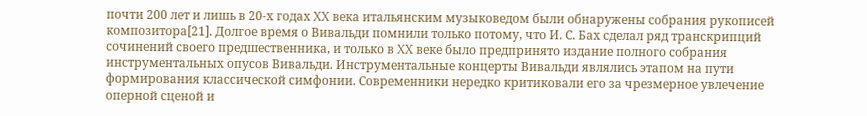почти 200 лет и лишь в 20-х годах XX века итальянским музыковедом были обнаружены собрания рукописей композитора[21]. Долгое время о Вивальди помнили только потому, что И. С. Бах сделал ряд транскрипций сочинений своего предшественника, и только в XX веке было предпринято издание полного собрания инструментальных опусов Вивальди. Инструментальные концерты Вивальди являлись этапом на пути формирования классической симфонии. Современники нередко критиковали его за чрезмерное увлечение оперной сценой и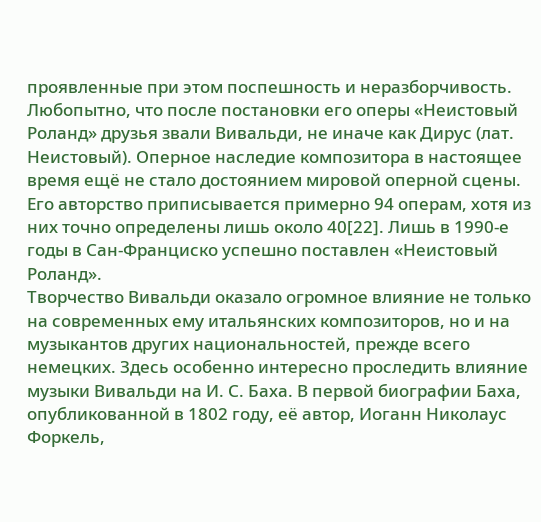проявленные при этом поспешность и неразборчивость. Любопытно, что после постановки его оперы «Неистовый Роланд» друзья звали Вивальди, не иначе как Дирус (лат. Неистовый). Оперное наследие композитора в настоящее время ещё не стало достоянием мировой оперной сцены. Его авторство приписывается примерно 94 операм, хотя из них точно определены лишь около 40[22]. Лишь в 1990-е годы в Сан-Франциско успешно поставлен «Неистовый Роланд».
Творчество Вивальди оказало огромное влияние не только на современных ему итальянских композиторов, но и на музыкантов других национальностей, прежде всего немецких. Здесь особенно интересно проследить влияние музыки Вивальди на И. С. Баха. В первой биографии Баха, опубликованной в 1802 году, её автор, Иоганн Николаус Форкель,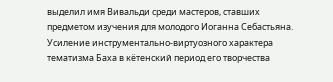выделил имя Вивальди среди мастеров, ставших предметом изучения для молодого Иоганна Себастьяна. Усиление инструментально-виртуозного характера тематизма Баха в кётенский период его творчества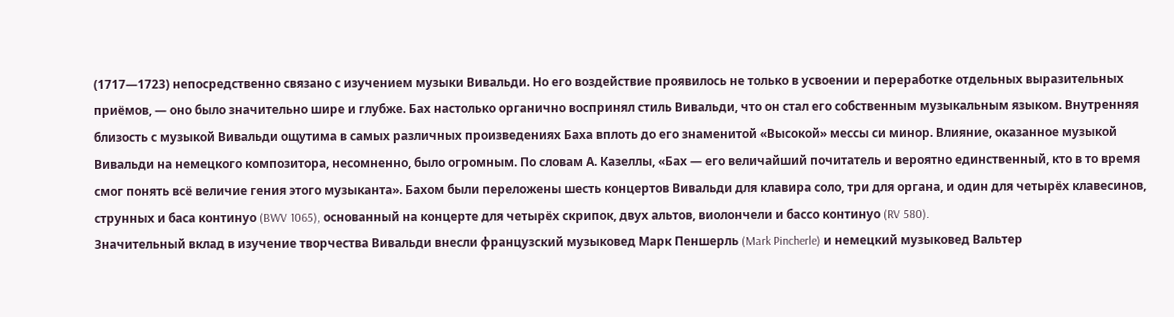(1717—1723) непосредственно связано с изучением музыки Вивальди. Но его воздействие проявилось не только в усвоении и переработке отдельных выразительных приёмов, — оно было значительно шире и глубже. Бах настолько органично воспринял стиль Вивальди, что он стал его собственным музыкальным языком. Внутренняя близость с музыкой Вивальди ощутима в самых различных произведениях Баха вплоть до его знаменитой «Высокой» мессы си минор. Влияние, оказанное музыкой Вивальди на немецкого композитора, несомненно, было огромным. По словам А. Казеллы, «Бах — его величайший почитатель и вероятно единственный, кто в то время смог понять всё величие гения этого музыканта». Бахом были переложены шесть концертов Вивальди для клавира соло, три для органа, и один для четырёх клавесинов, струнных и баса континуо (BWV 1065), основанный на концерте для четырёх скрипок, двух альтов, виолончели и бассо континуо (RV 580).
Значительный вклад в изучение творчества Вивальди внесли французский музыковед Марк Пеншерль (Mark Pincherle) и немецкий музыковед Вальтер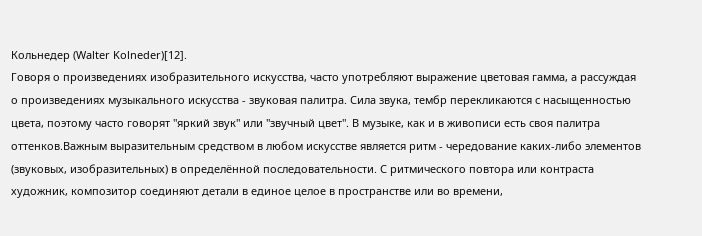Кольнедер (Walter Kolneder)[12].
Говоря о произведениях изобразительного искусства, часто употребляют выражение цветовая гамма, а рассуждая о произведениях музыкального искусства - звуковая палитра. Сила звука, тембр перекликаются с насыщенностью цвета, поэтому часто говорят "яркий звук" или "звучный цвет". В музыке, как и в живописи есть своя палитра оттенков.Важным выразительным средством в любом искусстве является ритм - чередование каких-либо элементов (звуковых, изобразительных) в определённой последовательности. С ритмического повтора или контраста художник, композитор соединяют детали в единое целое в пространстве или во времени,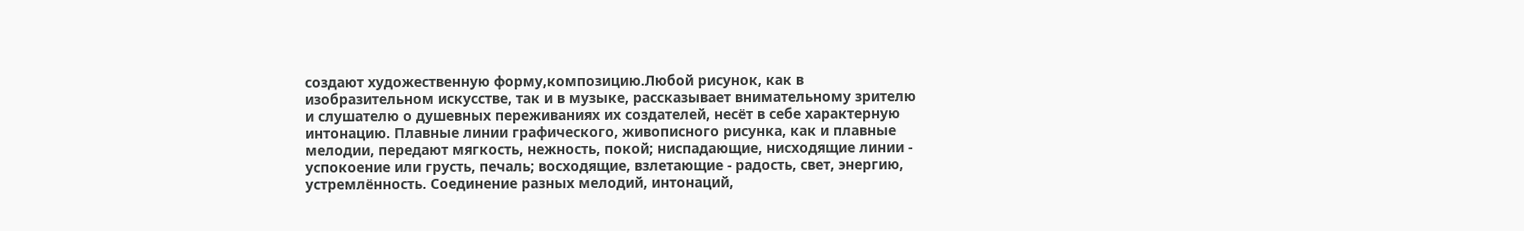создают художественную форму,композицию.Любой рисунок, как в изобразительном искусстве, так и в музыке, рассказывает внимательному зрителю и слушателю о душевных переживаниях их создателей, несёт в себе характерную интонацию. Плавные линии графического, живописного рисунка, как и плавные мелодии, передают мягкость, нежность, покой; ниспадающие, нисходящие линии - успокоение или грусть, печаль; восходящие, взлетающие - радость, свет, энергию, устремлённость. Соединение разных мелодий, интонаций,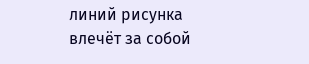линий рисунка влечёт за собой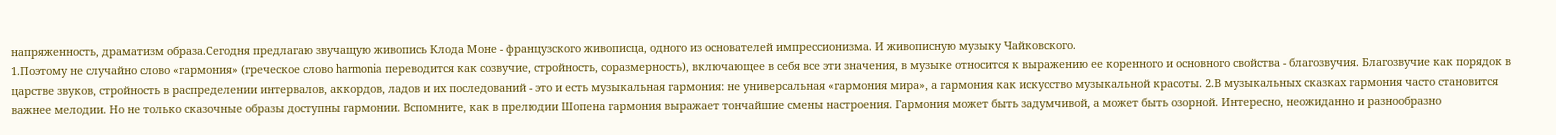напряженность, драматизм образа.Сегодня предлагаю звучащую живопись Клода Моне - французского живописца, одного из основателей импрессионизма. И живописную музыку Чайковского.
1.Поэтому не случайно слово «гармония» (греческое слово harmonia переводится как созвучие, стройность, соразмерность), включающее в себя все эти значения, в музыке относится к выражению ее коренного и основного свойства - благозвучия. Благозвучие как порядок в царстве звуков, стройность в распределении интервалов, аккордов, ладов и их последований - это и есть музыкальная гармония: не универсальная «гармония мира», а гармония как искусство музыкальной красоты. 2.В музыкальных сказках гармония часто становится важнее мелодии. Но не только сказочные образы доступны гармонии. Вспомните, как в прелюдии Шопена гармония выражает тончайшие смены настроения. Гармония может быть задумчивой, а может быть озорной. Интересно, неожиданно и разнообразно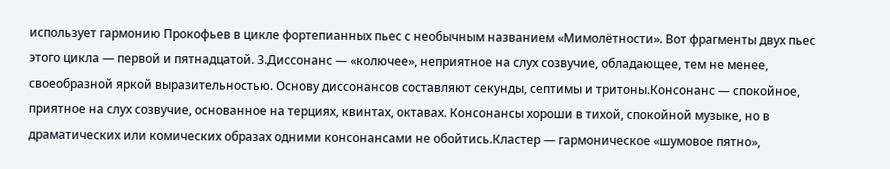использует гармонию Прокофьев в цикле фортепианных пьес с необычным названием «Мимолётности». Вот фрагменты двух пьес этого цикла — первой и пятнадцатой. 3.Диссонанс — «колючее», неприятное на слух созвучие, обладающее, тем не менее, своеобразной яркой выразительностью. Основу диссонансов составляют секунды, септимы и тритоны.Консонанс — спокойное, приятное на слух созвучие, основанное на терциях, квинтах, октавах. Консонансы хороши в тихой, спокойной музыке, но в драматических или комических образах одними консонансами не обойтись.Кластер — гармоническое «шумовое пятно»,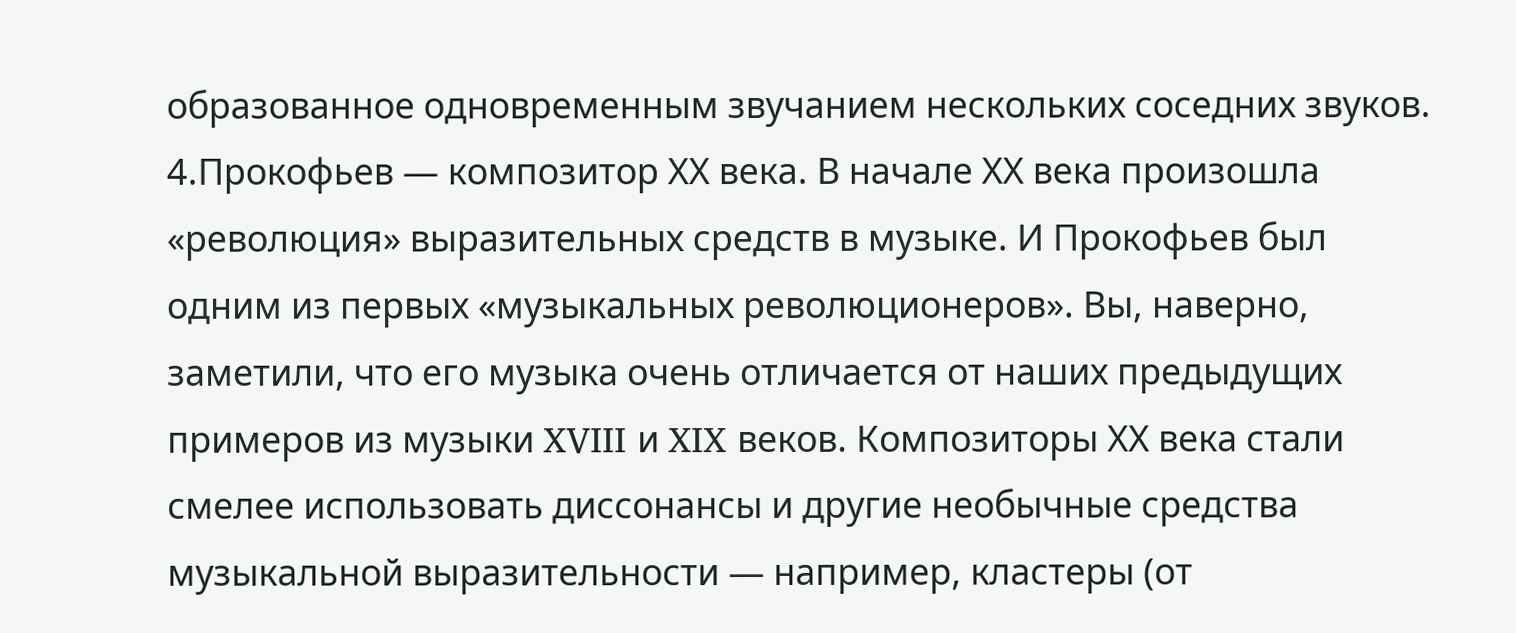образованное одновременным звучанием нескольких соседних звуков. 4.Прокофьев — композитор ХХ века. В начале ХХ века произошла «революция» выразительных средств в музыке. И Прокофьев был одним из первых «музыкальных революционеров». Вы, наверно, заметили, что его музыка очень отличается от наших предыдущих примеров из музыки XVIII и XIX веков. Композиторы ХХ века стали смелее использовать диссонансы и другие необычные средства музыкальной выразительности — например, кластеры (от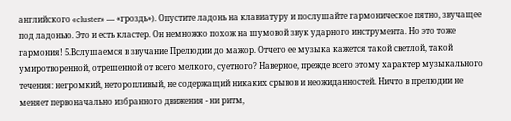английского «cluster» — «гроздь»). Опустите ладонь на клавиатуру и послушайте гармоническое пятно, звучащее под ладонью. Это и есть кластер. Он немножко похож на шумовой звук ударного инструмента. Но это тоже гармония! 5.Вслушаемся в звучание Прелюдии до мажор. Отчего ее музыка кажется такой светлой, такой умиротворенной, отрешенной от всего мелкого, суетного? Наверное, прежде всего этому характер музыкального течения: негромкий, неторопливый, не содержащий никаких срывов и неожиданностей. Ничто в прелюдии не меняет первоначально избранного движения - ни ритм,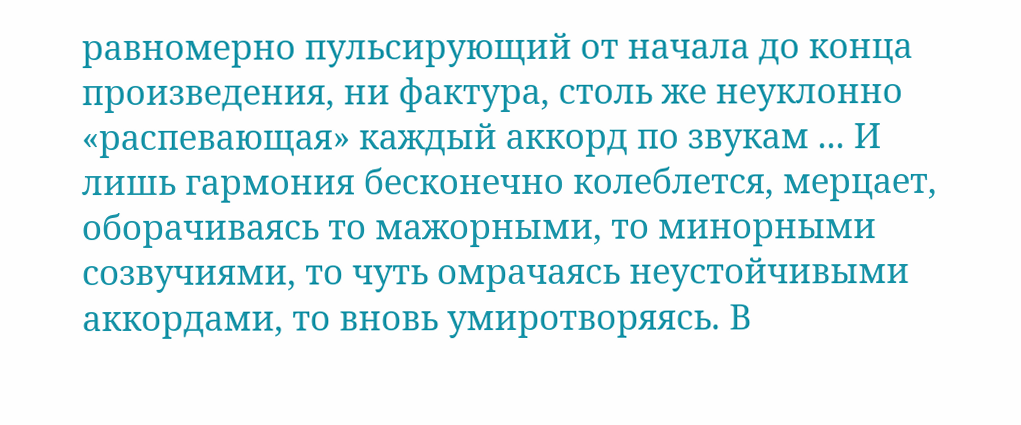равномерно пульсирующий от начала до конца произведения, ни фактура, столь же неуклонно «распевающая» каждый аккорд по звукам ... И лишь гармония бесконечно колеблется, мерцает, оборачиваясь то мажорными, то минорными созвучиями, то чуть омрачаясь неустойчивыми аккордами, то вновь умиротворяясь. В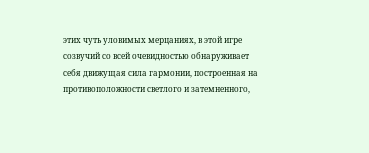этих чуть уловимых мерцаниях, в этой игре созвучий со всей очевидностью обнаруживает себя движущая сила гармонии, построенная на противоположности светлого и затемненного,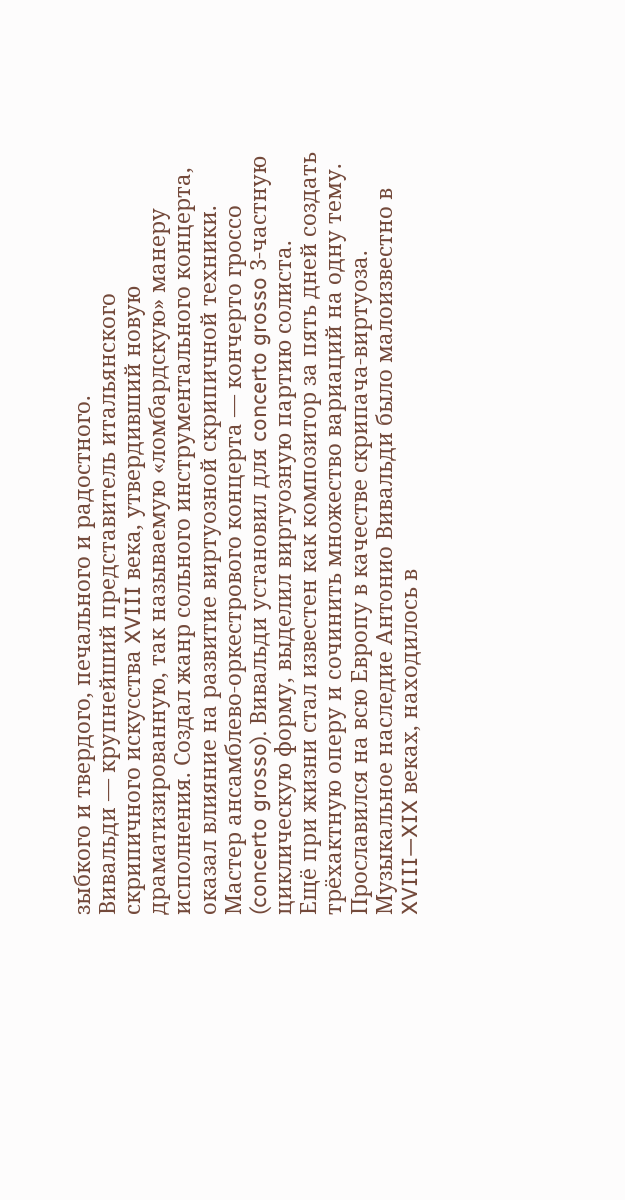зыбкого и твердого, печального и радостного.
Вивальди — крупнейший представитель итальянского скрипичного искусства XVIII века, утвердивший новую драматизированную, так называемую «ломбардскую» манеру исполнения. Создал жанр сольного инструментального концерта, оказал влияние на развитие виртуозной скрипичной техники. Мастер ансамблево-оркестрового концерта — кончерто гроссо (concerto grosso). Вивальди установил для concerto grosso 3-частную циклическую форму, выделил виртуозную партию солиста.
Ещё при жизни стал известен как композитор за пять дней создать трёхактную оперу и сочинить множество вариаций на одну тему.
Прославился на всю Европу в качестве скрипача-виртуоза. Музыкальное наследие Антонио Вивальди было малоизвестно в XVIII—XIX веках, находилось в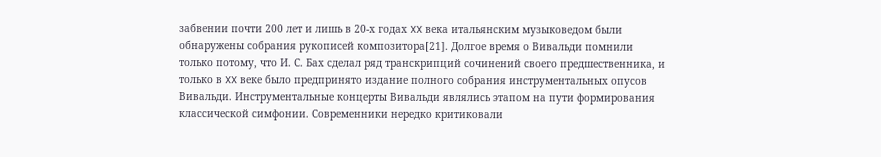забвении почти 200 лет и лишь в 20-х годах XX века итальянским музыковедом были обнаружены собрания рукописей композитора[21]. Долгое время о Вивальди помнили только потому, что И. С. Бах сделал ряд транскрипций сочинений своего предшественника, и только в XX веке было предпринято издание полного собрания инструментальных опусов Вивальди. Инструментальные концерты Вивальди являлись этапом на пути формирования классической симфонии. Современники нередко критиковали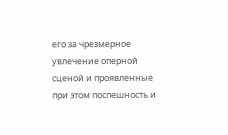его за чрезмерное увлечение оперной сценой и проявленные при этом поспешность и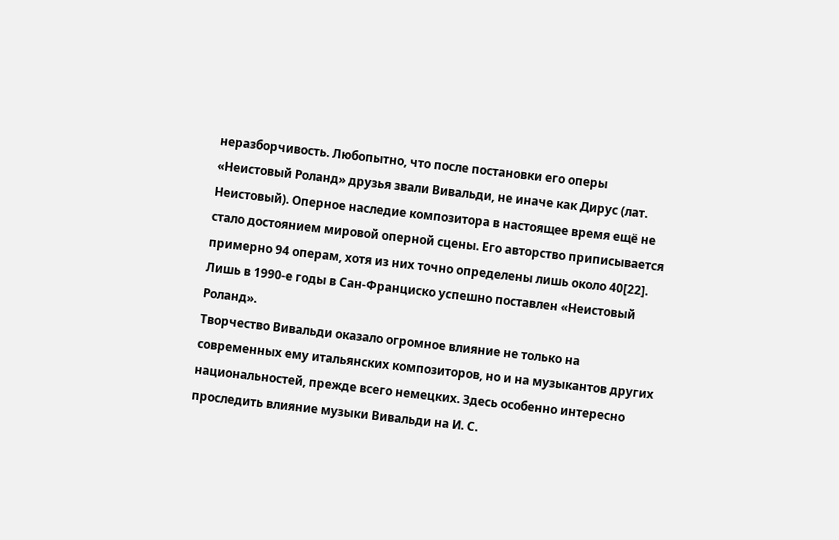неразборчивость. Любопытно, что после постановки его оперы «Неистовый Роланд» друзья звали Вивальди, не иначе как Дирус (лат. Неистовый). Оперное наследие композитора в настоящее время ещё не стало достоянием мировой оперной сцены. Его авторство приписывается примерно 94 операм, хотя из них точно определены лишь около 40[22]. Лишь в 1990-е годы в Сан-Франциско успешно поставлен «Неистовый Роланд».
Творчество Вивальди оказало огромное влияние не только на современных ему итальянских композиторов, но и на музыкантов других национальностей, прежде всего немецких. Здесь особенно интересно проследить влияние музыки Вивальди на И. С.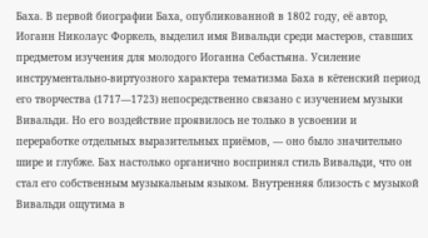Баха. В первой биографии Баха, опубликованной в 1802 году, её автор, Иоганн Николаус Форкель, выделил имя Вивальди среди мастеров, ставших предметом изучения для молодого Иоганна Себастьяна. Усиление инструментально-виртуозного характера тематизма Баха в кётенский период его творчества (1717—1723) непосредственно связано с изучением музыки Вивальди. Но его воздействие проявилось не только в усвоении и переработке отдельных выразительных приёмов, — оно было значительно шире и глубже. Бах настолько органично воспринял стиль Вивальди, что он стал его собственным музыкальным языком. Внутренняя близость с музыкой Вивальди ощутима в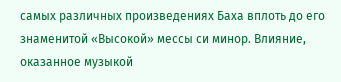самых различных произведениях Баха вплоть до его знаменитой «Высокой» мессы си минор. Влияние, оказанное музыкой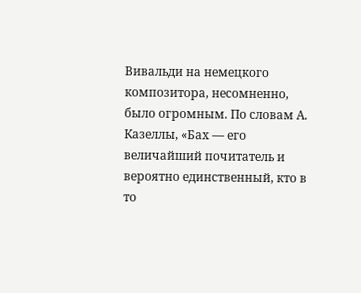Вивальди на немецкого композитора, несомненно, было огромным. По словам А. Казеллы, «Бах — его величайший почитатель и вероятно единственный, кто в то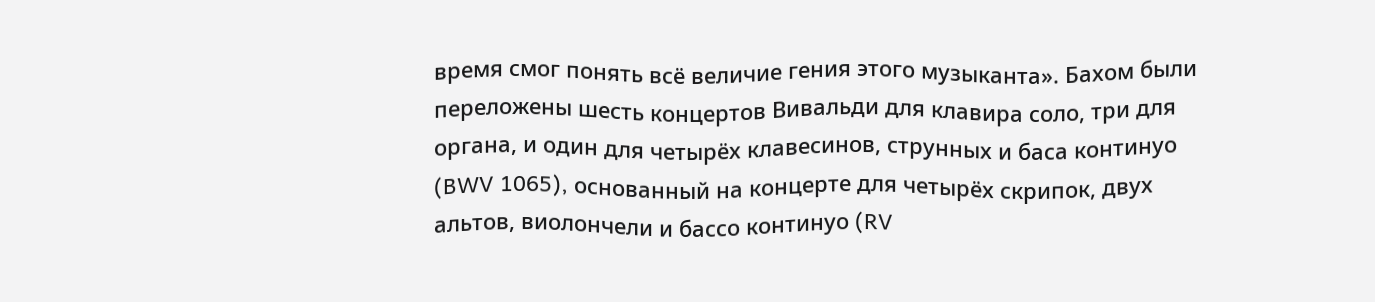время смог понять всё величие гения этого музыканта». Бахом были переложены шесть концертов Вивальди для клавира соло, три для органа, и один для четырёх клавесинов, струнных и баса континуо (BWV 1065), основанный на концерте для четырёх скрипок, двух альтов, виолончели и бассо континуо (RV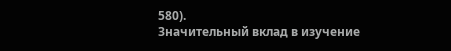580).
Значительный вклад в изучение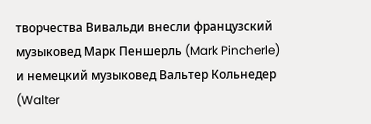творчества Вивальди внесли французский музыковед Марк Пеншерль (Mark Pincherle) и немецкий музыковед Вальтер Кольнедер (Walter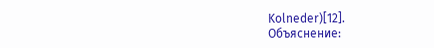Kolneder)[12].
Объяснение: